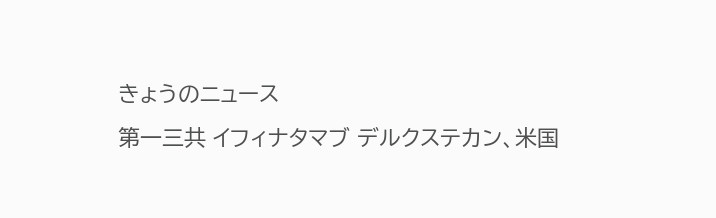きょうのニュース
第一三共 イフィナタマブ デルクステカン、米国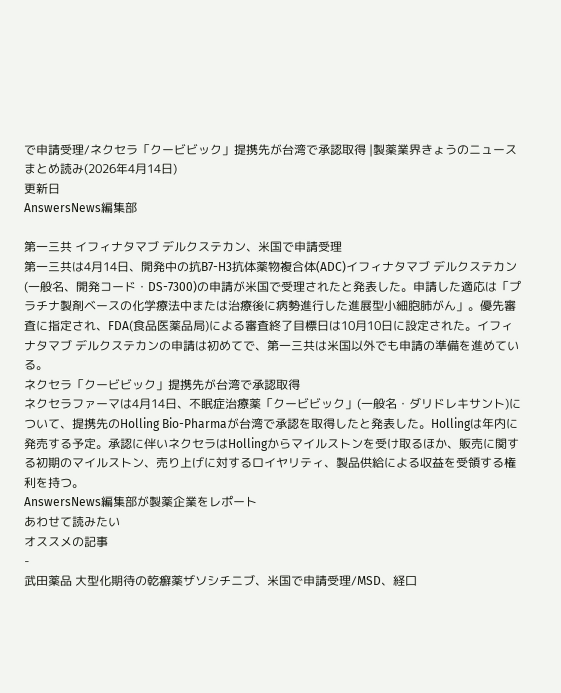で申請受理/ネクセラ「クービビック」提携先が台湾で承認取得 |製薬業界きょうのニュースまとめ読み(2026年4月14日)
更新日
AnswersNews編集部

第一三共 イフィナタマブ デルクステカン、米国で申請受理
第一三共は4月14日、開発中の抗B7-H3抗体薬物複合体(ADC)イフィナタマブ デルクステカン(一般名、開発コード・DS-7300)の申請が米国で受理されたと発表した。申請した適応は「プラチナ製剤ベースの化学療法中または治療後に病勢進行した進展型小細胞肺がん」。優先審査に指定され、FDA(食品医薬品局)による審査終了目標日は10月10日に設定された。イフィナタマブ デルクステカンの申請は初めてで、第一三共は米国以外でも申請の準備を進めている。
ネクセラ「クービビック」提携先が台湾で承認取得
ネクセラファーマは4月14日、不眠症治療薬「クービビック」(一般名・ダリドレキサント)について、提携先のHolling Bio-Pharmaが台湾で承認を取得したと発表した。Hollingは年内に発売する予定。承認に伴いネクセラはHollingからマイルストンを受け取るほか、販売に関する初期のマイルストン、売り上げに対するロイヤリティ、製品供給による収益を受領する権利を持つ。
AnswersNews編集部が製薬企業をレポート
あわせて読みたい
オススメの記事
-
武田薬品 大型化期待の乾癬薬ザソシチニブ、米国で申請受理/MSD、経口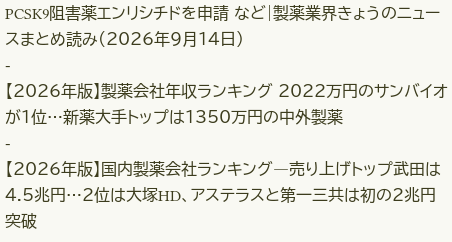PCSK9阻害薬エンリシチドを申請 など|製薬業界きょうのニュースまとめ読み(2026年9月14日)
-
【2026年版】製薬会社年収ランキング 2022万円のサンバイオが1位…新薬大手トップは1350万円の中外製薬
-
【2026年版】国内製薬会社ランキング―売り上げトップ武田は4.5兆円…2位は大塚HD、アステラスと第一三共は初の2兆円突破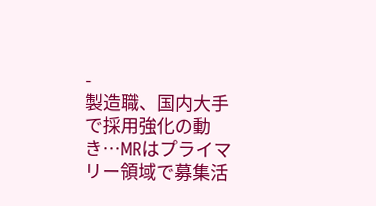-
製造職、国内大手で採用強化の動き…MRはプライマリー領域で募集活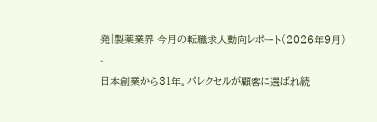発|製薬業界 今月の転職求人動向レポート(2026年9月)
-
日本創業から31年。パレクセルが顧客に選ばれ続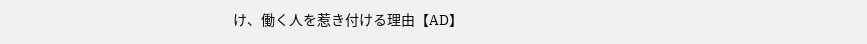け、働く人を惹き付ける理由【AD】